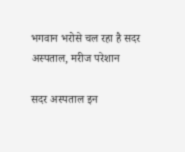भगवान भरोसे चल रहा है सदर अस्पताल, मरीज परेशान

सदर अस्पताल इन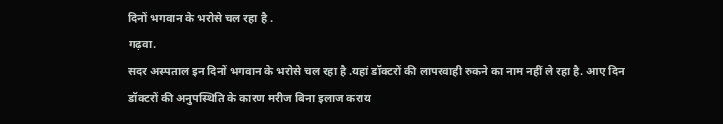दिनों भगवान के भरोसे चल रहा है .
गढ़वा.
सदर अस्पताल इन दिनों भगवान के भरोसे चल रहा है .यहां डॉक्टरों की लापरवाही रुकने का नाम नहीं ले रहा है. आए दिन डॉक्टरों की अनुपस्थिति के कारण मरीज बिना इलाज कराय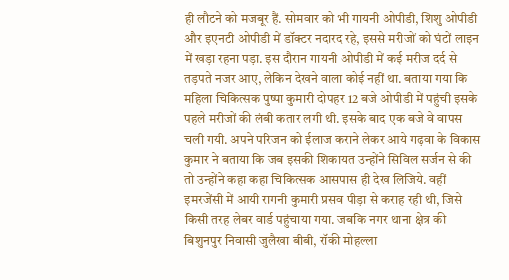ही लौटने को मजबूर हैं. सोमवार को भी गायनी ओपीडी, शिशु ओपीडी और इएनटी ओपीडी में डॉक्टर नदारद रहे, इससे मरीजों को घंटों लाइन में खड़ा रहना पड़ा. इस दौरान गायनी ओपीडी में कई मरीज दर्द से तड़पते नजर आए, लेकिन देखने वाला कोई नहीं था. बताया गया कि महिला चिकित्सक पुष्पा कुमारी दोपहर 12 बजे ओपीडी में पहुंची इसके पहले मरीजों की लंबी कतार लगी थी. इसके बाद एक बजे वे वापस चली गयी. अपने परिजन को ईलाज कराने लेकर आये गढ़वा के विकास कुमार ने बताया कि जब इसकी शिकायत उन्होंने सिविल सर्जन से की तो उन्होंने कहा कहा चिकित्सक आसपास ही देख लिजिये. वहीं इमरजेंसी में आयी रागनी कुमारी प्रसव पीड़ा से कराह रही थी, जिसे किसी तरह लेबर वार्ड पहुंचाया गया. जबकि नगर थाना क्षेत्र की बिशुनपुर निवासी जुलैखा बीबी, रॉकी मोहल्ला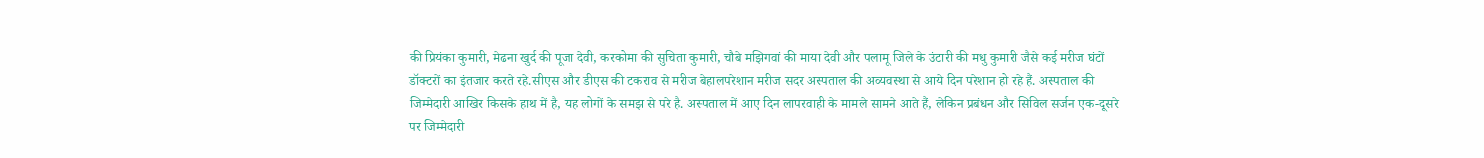की प्रियंका कुमारी, मेढना खुर्द की पूजा देवी, करकोमा की सुचिता कुमारी, चौबे मझिगवां की माया देवी और पलामू जिले के उंटारी की मधु कुमारी जैसे कई मरीज घंटों डॉक्टरों का इंतजार करते रहे.सीएस और डीएस की टकराव से मरीज बेहालपरेशान मरीज सदर अस्पताल की अव्यवस्था से आये दिन परेशान हो रहे हैं. अस्पताल की जिम्मेदारी आखिर किसके हाथ में है, यह लोगों के समझ से परे है. अस्पताल में आए दिन लापरवाही के मामले सामने आते हैं, लेकिन प्रबंधन और सिविल सर्जन एक-दूसरे पर जिम्मेदारी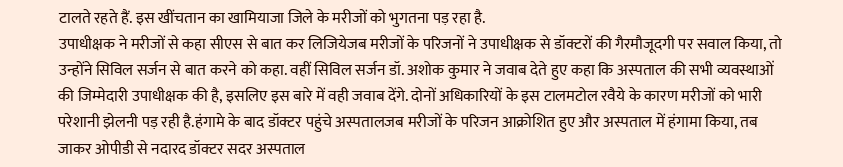टालते रहते हैं. इस खींचतान का खामियाजा जिले के मरीजों को भुगतना पड़ रहा है.
उपाधीक्षक ने मरीजों से कहा सीएस से बात कर लिजियेजब मरीजों के परिजनों ने उपाधीक्षक से डॉक्टरों की गैरमौजूदगी पर सवाल किया, तो उन्होंने सिविल सर्जन से बात करने को कहा. वहीं सिविल सर्जन डॉ. अशोक कुमार ने जवाब देते हुए कहा कि अस्पताल की सभी व्यवस्थाओं की जिम्मेदारी उपाधीक्षक की है, इसलिए इस बारे में वही जवाब देंगे. दोनों अधिकारियों के इस टालमटोल रवैये के कारण मरीजों को भारी परेशानी झेलनी पड़ रही है.हंगामे के बाद डॉक्टर पहुंचे अस्पतालजब मरीजों के परिजन आक्रोशित हुए और अस्पताल में हंगामा किया, तब जाकर ओपीडी से नदारद डॉक्टर सदर अस्पताल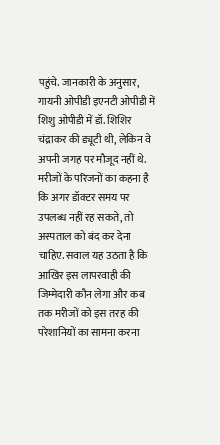पहुंचे. जानकारी के अनुसार, गायनी ओपीडी इएनटी ओपीडी में शिशु ओपीडी में डॉ. शिशिर चंद्राकर की ड्यूटी थी, लेकिन वे अपनी जगह पर मौजूद नहीं थे. मरीजों के परिजनों का कहना है कि अगर डॉक्टर समय पर उपलब्ध नहीं रह सकते, तो अस्पताल को बंद कर देना चाहिए. सवाल यह उठता है कि आखिर इस लापरवाही की जिम्मेदारी कौन लेगा और कब तक मरीजों को इस तरह की परेशानियों का सामना करना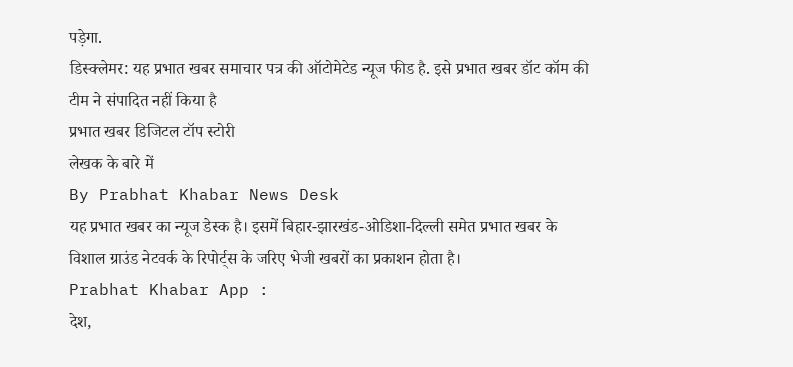पड़ेगा.
डिस्क्लेमर: यह प्रभात खबर समाचार पत्र की ऑटोमेटेड न्यूज फीड है. इसे प्रभात खबर डॉट कॉम की टीम ने संपादित नहीं किया है
प्रभात खबर डिजिटल टॉप स्टोरी
लेखक के बारे में
By Prabhat Khabar News Desk
यह प्रभात खबर का न्यूज डेस्क है। इसमें बिहार-झारखंड-ओडिशा-दिल्ली समेत प्रभात खबर के विशाल ग्राउंड नेटवर्क के रिपोर्ट्स के जरिए भेजी खबरों का प्रकाशन होता है।
Prabhat Khabar App :
देश,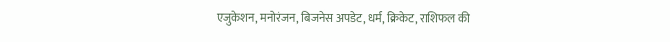एजुकेशन, मनोरंजन, बिजनेस अपडेट, धर्म, क्रिकेट, राशिफल की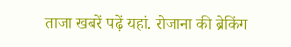ताजा खबरें पढ़ें यहां. रोजाना की ब्रेकिंग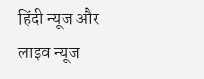हिंदी न्यूज और लाइव न्यूज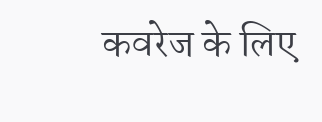कवरेज के लिए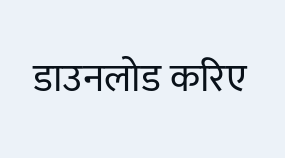डाउनलोड करिए